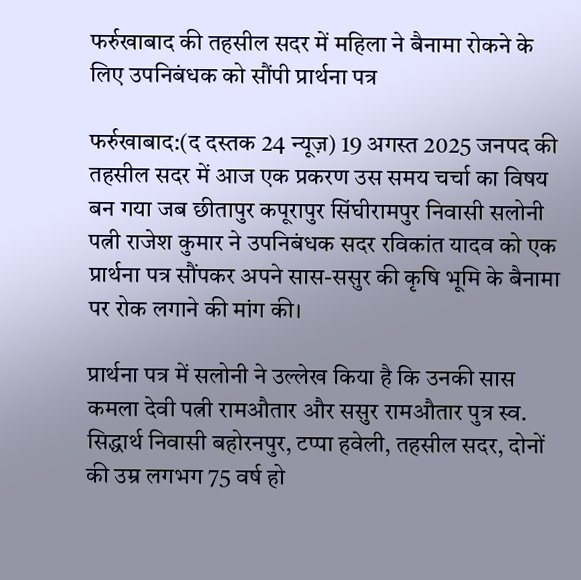फर्रुखाबाद की तहसील सदर में महिला ने बैनामा रोकने के लिए उपनिबंधक को सौंपी प्रार्थना पत्र

फर्रुखाबाद:(द दस्तक 24 न्यूज़) 19 अगस्त 2025 जनपद की तहसील सदर में आज एक प्रकरण उस समय चर्चा का विषय बन गया जब छीतापुर कपूरापुर सिंघीरामपुर निवासी सलोनी पत्नी राजेश कुमार ने उपनिबंधक सदर रविकांत यादव को एक प्रार्थना पत्र सौंपकर अपने सास-ससुर की कृषि भूमि के बैनामा पर रोक लगाने की मांग की।

प्रार्थना पत्र में सलोनी ने उल्लेख किया है कि उनकी सास कमला देवी पत्नी रामऔतार और ससुर रामऔतार पुत्र स्व. सिद्धार्थ निवासी बहोरनपुर, टप्पा हवेली, तहसील सदर, दोनों की उम्र लगभग 75 वर्ष हो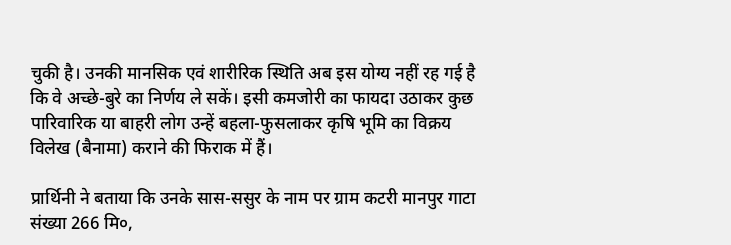चुकी है। उनकी मानसिक एवं शारीरिक स्थिति अब इस योग्य नहीं रह गई है कि वे अच्छे-बुरे का निर्णय ले सकें। इसी कमजोरी का फायदा उठाकर कुछ पारिवारिक या बाहरी लोग उन्हें बहला-फुसलाकर कृषि भूमि का विक्रय विलेख (बैनामा) कराने की फिराक में हैं।

प्रार्थिनी ने बताया कि उनके सास-ससुर के नाम पर ग्राम कटरी मानपुर गाटा संख्या 266 मि०,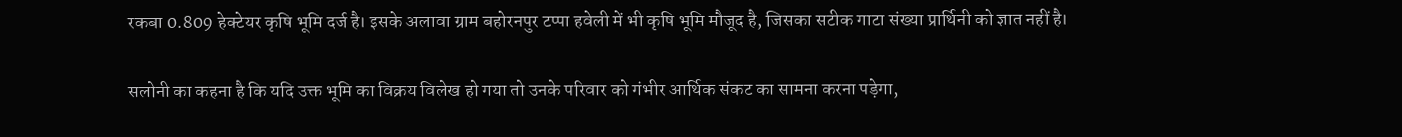रकबा 0.809 हेक्टेयर कृषि भूमि दर्ज है। इसके अलावा ग्राम बहोरनपुर टप्पा हवेली में भी कृषि भूमि मौजूद है, जिसका सटीक गाटा संख्या प्रार्थिनी को ज्ञात नहीं है।

सलोनी का कहना है कि यदि उक्त भूमि का विक्रय विलेख हो गया तो उनके परिवार को गंभीर आर्थिक संकट का सामना करना पड़ेगा,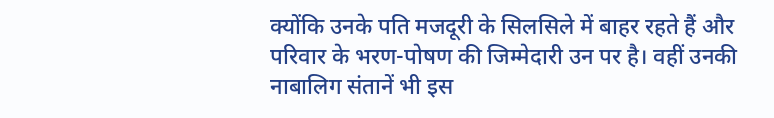क्योंकि उनके पति मजदूरी के सिलसिले में बाहर रहते हैं और परिवार के भरण-पोषण की जिम्मेदारी उन पर है। वहीं उनकी नाबालिग संतानें भी इस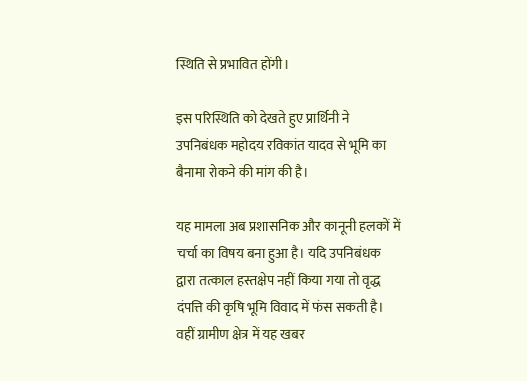स्थिति से प्रभावित होंगी।

इस परिस्थिति को देखते हुए प्रार्थिनी ने उपनिबंधक महोदय रविकांत यादव से भूमि का बैनामा रोकने की मांग की है।

यह मामला अब प्रशासनिक और कानूनी हलकों में चर्चा का विषय बना हुआ है। यदि उपनिबंधक द्वारा तत्काल हस्तक्षेप नहीं किया गया तो वृद्ध दंपत्ति की कृषि भूमि विवाद में फंस सकती है। वहीं ग्रामीण क्षेत्र में यह खबर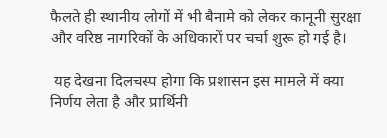फैलते ही स्थानीय लोगों में भी बैनामे को लेकर कानूनी सुरक्षा और वरिष्ठ नागरिकों के अधिकारों पर चर्चा शुरू हो गई है।

 यह देखना दिलचस्प होगा कि प्रशासन इस मामले में क्या निर्णय लेता है और प्रार्थिनी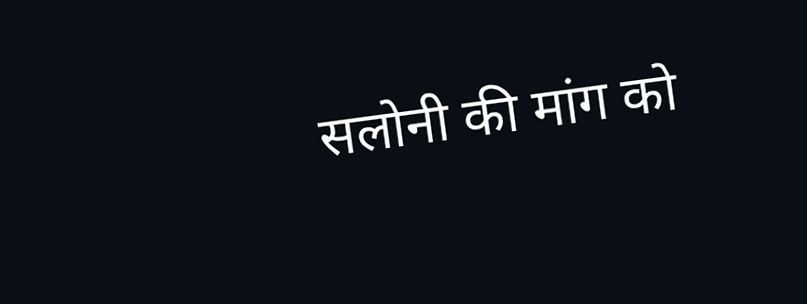सलोनी की मांग को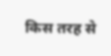किस तरह से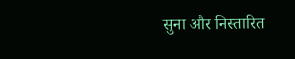सुना और निस्तारित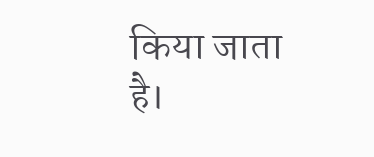किया जाता है।